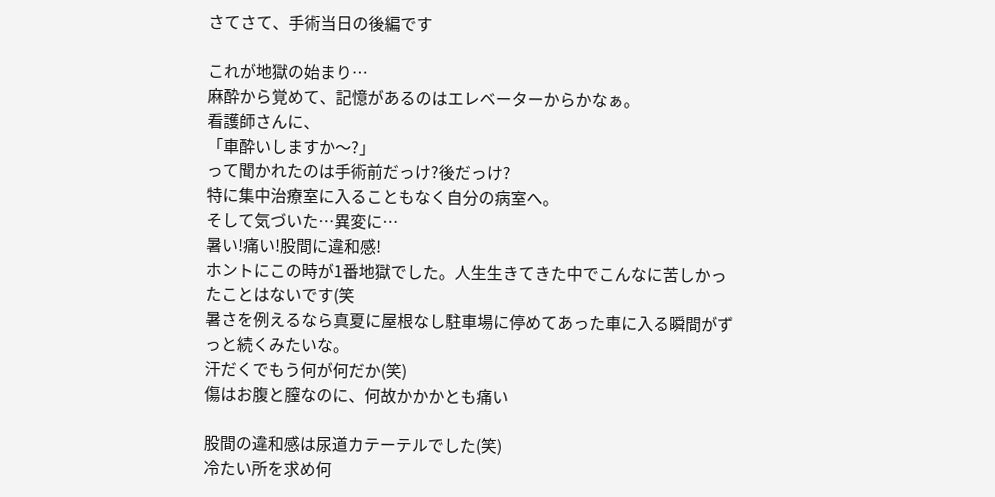さてさて、手術当日の後編です

これが地獄の始まり…
麻酔から覚めて、記憶があるのはエレベーターからかなぁ。
看護師さんに、
「車酔いしますか〜?」
って聞かれたのは手術前だっけ?後だっけ?
特に集中治療室に入ることもなく自分の病室へ。
そして気づいた…異変に…
暑い!痛い!股間に違和感!
ホントにこの時が1番地獄でした。人生生きてきた中でこんなに苦しかったことはないです(笑
暑さを例えるなら真夏に屋根なし駐車場に停めてあった車に入る瞬間がずっと続くみたいな。
汗だくでもう何が何だか(笑)
傷はお腹と膣なのに、何故かかかとも痛い

股間の違和感は尿道カテーテルでした(笑)
冷たい所を求め何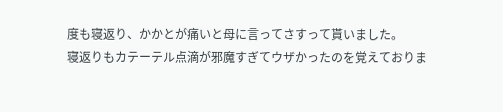度も寝返り、かかとが痛いと母に言ってさすって貰いました。
寝返りもカテーテル点滴が邪魔すぎてウザかったのを覚えておりま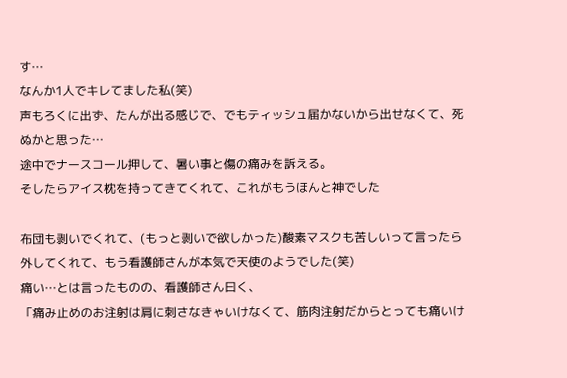す…
なんか1人でキレてました私(笑)
声もろくに出ず、たんが出る感じで、でもティッシュ届かないから出せなくて、死ぬかと思った…
途中でナースコール押して、暑い事と傷の痛みを訴える。
そしたらアイス枕を持ってきてくれて、これがもうほんと神でした

布団も剥いでくれて、(もっと剥いで欲しかった)酸素マスクも苦しいって言ったら外してくれて、もう看護師さんが本気で天使のようでした(笑)
痛い…とは言ったものの、看護師さん曰く、
「痛み止めのお注射は肩に刺さなきゃいけなくて、筋肉注射だからとっても痛いけ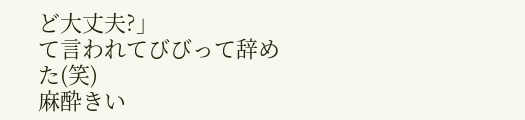ど大丈夫?」
て言われてびびって辞めた(笑)
麻酔きい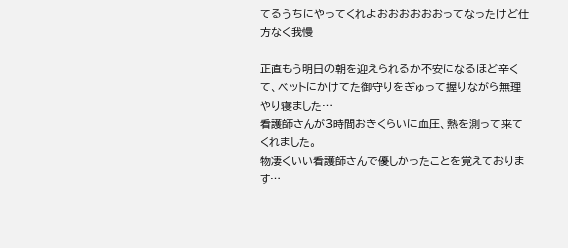てるうちにやってくれよおおおおおおってなったけど仕方なく我慢

正直もう明日の朝を迎えられるか不安になるほど辛くて、ベットにかけてた御守りをぎゅって握りながら無理やり寝ました…
看護師さんが3時間おきくらいに血圧、熱を測って来てくれました。
物凄くいい看護師さんで優しかったことを覚えております…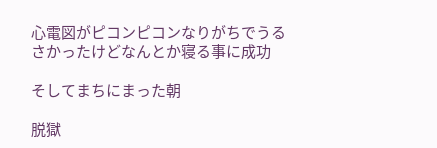心電図がピコンピコンなりがちでうるさかったけどなんとか寝る事に成功

そしてまちにまった朝

脱獄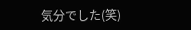気分でした(笑)